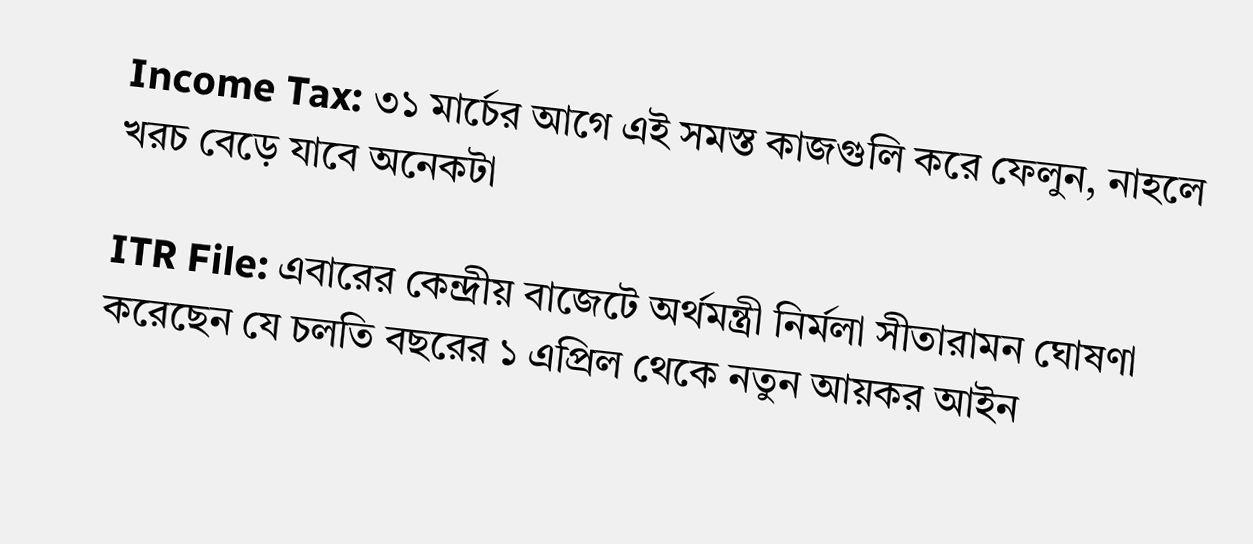Income Tax: ৩১ মার্চের আগে এই সমস্ত কাজগুলি করে ফেলুন, নাহলে খরচ বেড়ে যাবে অনেকটা

ITR File: এবারের কেন্দ্রীয় বাজেটে অর্থমন্ত্রী নির্মলা সীতারামন ঘোষণা করেছেন যে চলতি বছরের ১ এপ্রিল থেকে নতুন আয়কর আইন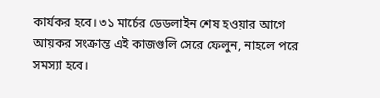কার্যকর হবে। ৩১ মার্চের ডেডলাইন শেষ হওয়ার আগে আয়কর সংক্রান্ত এই কাজগুলি সেরে ফেলুন, নাহলে পরে সমস্যা হবে।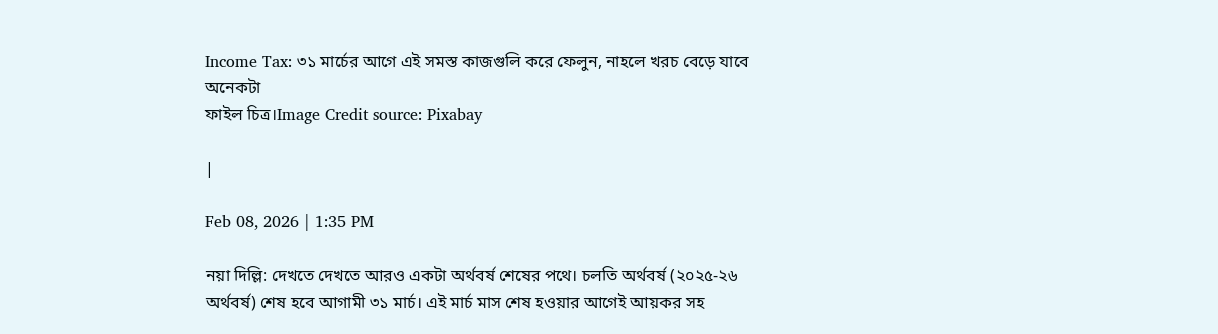Income Tax: ৩১ মার্চের আগে এই সমস্ত কাজগুলি করে ফেলুন, নাহলে খরচ বেড়ে যাবে অনেকটা
ফাইল চিত্র।Image Credit source: Pixabay

|

Feb 08, 2026 | 1:35 PM

নয়া দিল্লি: দেখতে দেখতে আরও একটা অর্থবর্ষ শেষের পথে। চলতি অর্থবর্ষ (২০২৫-২৬ অর্থবর্ষ) শেষ হবে আগামী ৩১ মার্চ। এই মার্চ মাস শেষ হওয়ার আগেই আয়কর সহ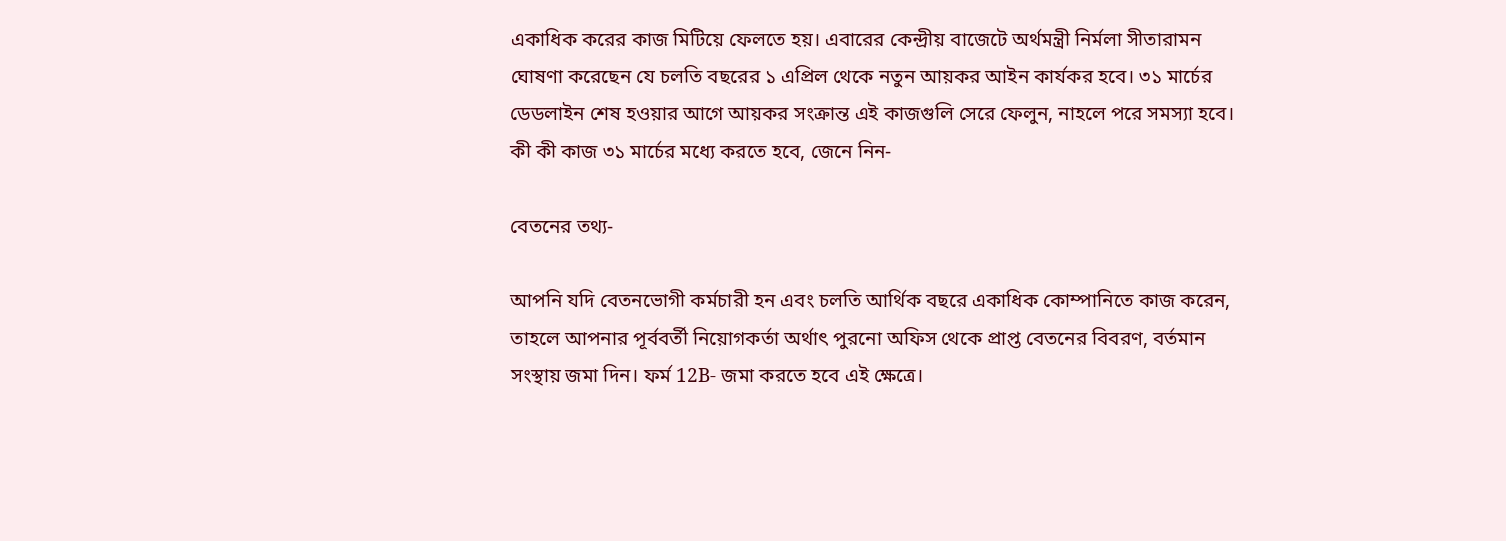একাধিক করের কাজ মিটিয়ে ফেলতে হয়। এবারের কেন্দ্রীয় বাজেটে অর্থমন্ত্রী নির্মলা সীতারামন ঘোষণা করেছেন যে চলতি বছরের ১ এপ্রিল থেকে নতুন আয়কর আইন কার্যকর হবে। ৩১ মার্চের ডেডলাইন শেষ হওয়ার আগে আয়কর সংক্রান্ত এই কাজগুলি সেরে ফেলুন, নাহলে পরে সমস্যা হবে। কী কী কাজ ৩১ মার্চের মধ্যে করতে হবে, জেনে নিন-

বেতনের তথ্য-

আপনি যদি বেতনভোগী কর্মচারী হন এবং চলতি আর্থিক বছরে একাধিক কোম্পানিতে কাজ করেন, তাহলে আপনার পূর্ববর্তী নিয়োগকর্তা অর্থাৎ পুরনো অফিস থেকে প্রাপ্ত বেতনের বিবরণ, বর্তমান সংস্থায় জমা দিন। ফর্ম 12B- জমা করতে হবে এই ক্ষেত্রে।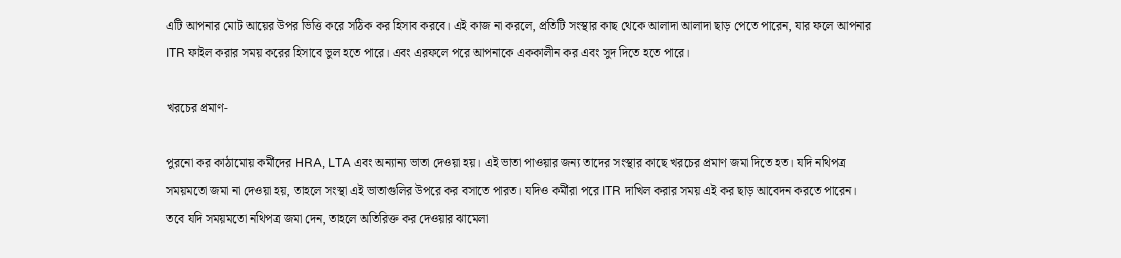এটি আপনার মোট আয়ের উপর ভিত্তি করে সঠিক কর হিসাব করবে। এই কাজ না করলে, প্রতিটি সংস্থার কাছ থেকে আলাদা আলাদা ছাড় পেতে পারেন, যার ফলে আপনার ITR ফাইল করার সময় করের হিসাবে ভুল হতে পারে। এবং এরফলে পরে আপনাকে এককালীন কর এবং সুদ দিতে হতে পারে।

খরচের প্রমাণ-

পুরনো কর কাঠামোয় কর্মীদের HRA, LTA এবং অন্যান্য ভাতা দেওয়া হয়। এই ভাতা পাওয়ার জন্য তাদের সংস্থার কাছে খরচের প্রমাণ জমা দিতে হত। যদি নথিপত্র সময়মতো জমা না দেওয়া হয়, তাহলে সংস্থা এই ভাতাগুলির উপরে কর বসাতে পারত। যদিও কর্মীরা পরে ITR দাখিল করার সময় এই কর ছাড় আবেদন করতে পারেন। তবে যদি সময়মতো নথিপত্র জমা দেন, তাহলে অতিরিক্ত কর দেওয়ার ঝামেলা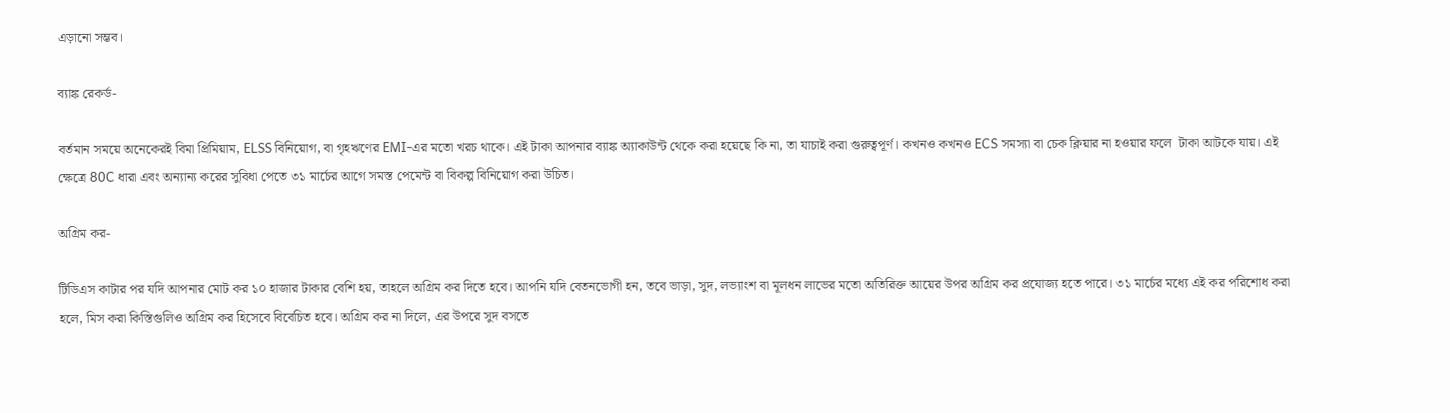এড়ানো সম্ভব।

ব্যাঙ্ক রেকর্ড-

বর্তমান সময়ে অনেকেরই বিমা প্রিমিয়াম, ELSS বিনিয়োগ, বা গৃহঋণের EMI-এর মতো খরচ থাকে। এই টাকা আপনার ব্যাঙ্ক অ্যাকাউন্ট থেকে করা হয়েছে কি না, তা যাচাই করা গুরুত্বপূর্ণ। কখনও কখনও ECS সমস্যা বা চেক ক্লিয়ার না হওয়ার ফলে  টাকা আটকে যায়। এই ক্ষেত্রে 80C ধারা এবং অন্যান্য করের সুবিধা পেতে ৩১ মার্চের আগে সমস্ত পেমেন্ট বা বিকল্প বিনিয়োগ করা উচিত।

অগ্রিম কর-

টিডিএস কাটার পর যদি আপনার মোট কর ১০ হাজার টাকার বেশি হয়, তাহলে অগ্রিম কর দিতে হবে। আপনি যদি বেতনভোগী হন, তবে ভাড়া, সুদ, লভ্যাংশ বা মূলধন লাভের মতো অতিরিক্ত আয়ের উপর অগ্রিম কর প্রযোজ্য হতে পারে। ৩১ মার্চের মধ্যে এই কর পরিশোধ করা হলে, মিস করা কিস্তিগুলিও অগ্রিম কর হিসেবে বিবেচিত হবে। অগ্রিম কর না দিলে, এর উপরে সুদ বসতে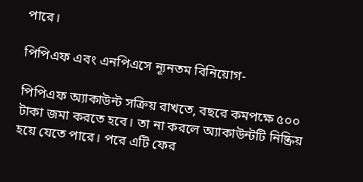পারে।

পিপিএফ এবং এনপিএসে ন্যূনতম বিনিয়োগ-

পিপিএফ অ্যাকাউন্ট সক্রিয় রাখতে, বছরে কমপক্ষে ৫০০ টাকা জমা করতে হবে। তা না করলে অ্যাকাউন্টটি নিষ্ক্রিয় হয়ে যেতে পারে। পরে এটি ফের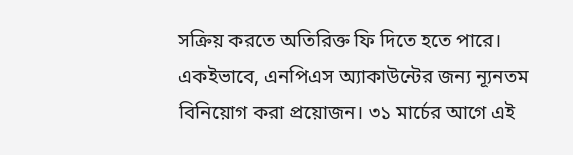সক্রিয় করতে অতিরিক্ত ফি দিতে হতে পারে। একইভাবে, এনপিএস অ্যাকাউন্টের জন্য ন্যূনতম বিনিয়োগ করা প্রয়োজন। ৩১ মার্চের আগে এই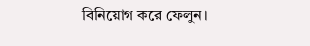বিনিয়োগ করে ফেলুন।